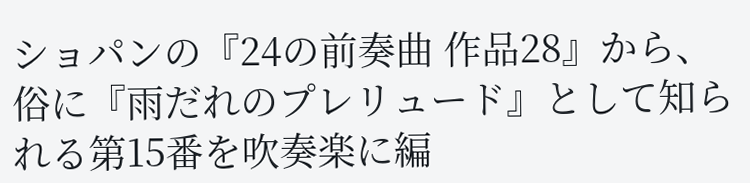ショパンの『24の前奏曲 作品28』から、俗に『雨だれのプレリュード』として知られる第15番を吹奏楽に編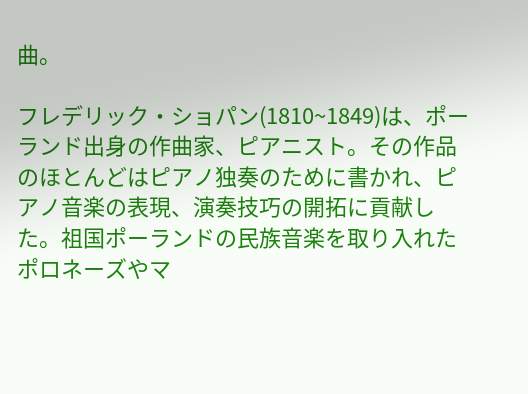曲。

フレデリック・ショパン(1810~1849)は、ポーランド出身の作曲家、ピアニスト。その作品のほとんどはピアノ独奏のために書かれ、ピアノ音楽の表現、演奏技巧の開拓に貢献した。祖国ポーランドの民族音楽を取り入れたポロネーズやマ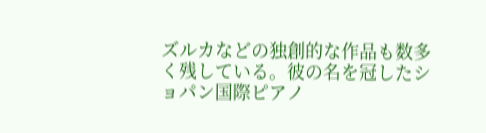ズルカなどの独創的な作品も数多く残している。彼の名を冠したショパン国際ピアノ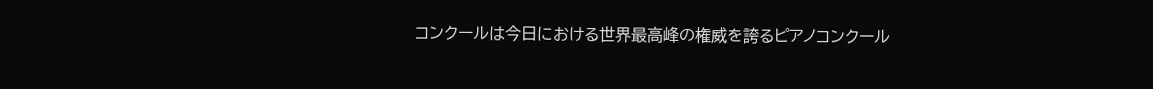コンクールは今日における世界最高峰の権威を誇るピアノコンクール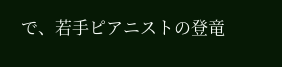で、若手ピアニストの登竜